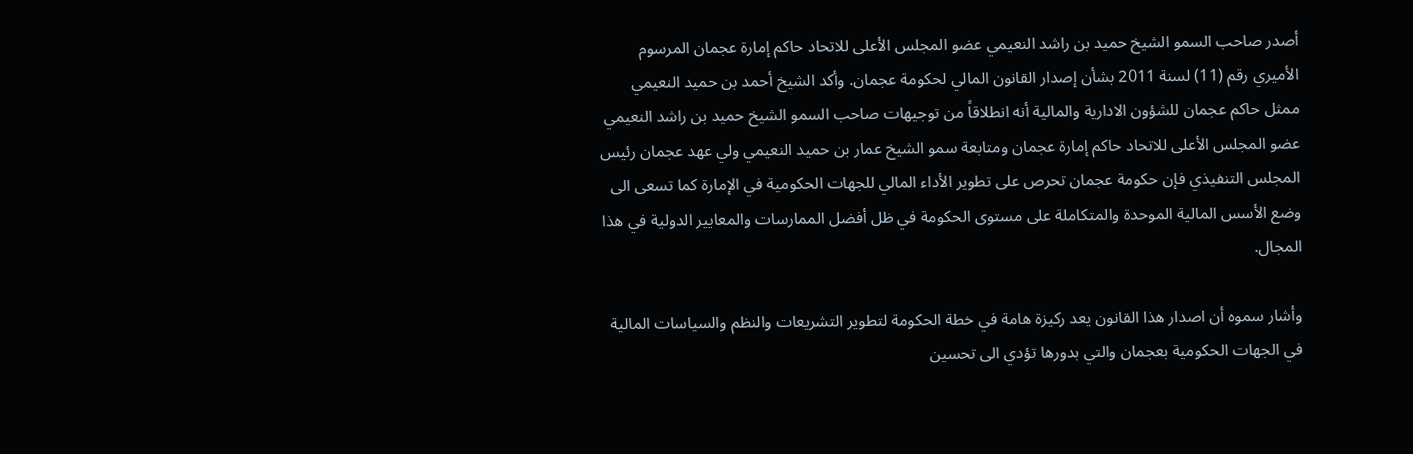أصدر صاحب السمو الشيخ حميد بن راشد النعيمي عضو المجلس الأعلى للاتحاد حاكم إمارة عجمان المرسوم الأميري رقم (11) لسنة 2011 بشأن إصدار القانون المالي لحكومة عجمان. وأكد الشيخ أحمد بن حميد النعيمي ممثل حاكم عجمان للشؤون الادارية والمالية أنه انطلاقاً من توجيهات صاحب السمو الشيخ حميد بن راشد النعيمي عضو المجلس الأعلى للاتحاد حاكم إمارة عجمان ومتابعة سمو الشيخ عمار بن حميد النعيمي ولي عهد عجمان رئيس المجلس التنفيذي فإن حكومة عجمان تحرص على تطوير الأداء المالي للجهات الحكومية في الإمارة كما تسعى الى وضع الأسس المالية الموحدة والمتكاملة على مستوى الحكومة في ظل أفضل الممارسات والمعايير الدولية في هذا المجال.

وأشار سموه أن اصدار هذا القانون يعد ركيزة هامة في خطة الحكومة لتطوير التشريعات والنظم والسياسات المالية في الجهات الحكومية بعجمان والتي بدورها تؤدي الى تحسين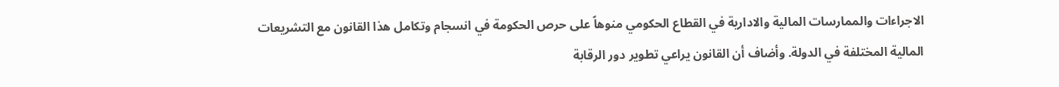الاجراءات والممارسات المالية والادارية في القطاع الحكومي منوهاً على حرص الحكومة في انسجام وتكامل هذا القانون مع التشريعات المالية المختلفة في الدولة. وأضاف أن القانون يراعي تطوير دور الرقابة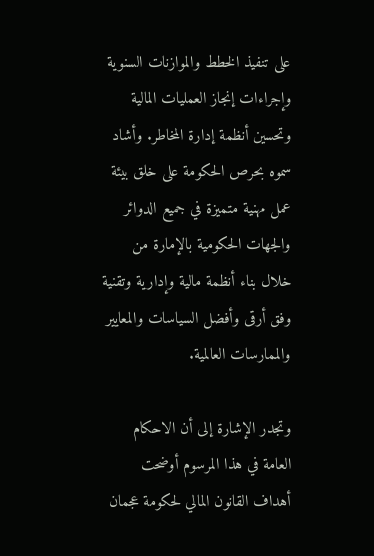على تنفيذ الخطط والموازنات السنوية وإجراءات إنجاز العمليات المالية وتحسين أنظمة إدارة المخاطر. وأشاد سموه بحرص الحكومة على خلق بيئة عمل مهنية متميزة في جميع الدوائر والجهات الحكومية بالإمارة من خلال بناء أنظمة مالية وإدارية وتقنية وفق أرقى وأفضل السياسات والمعايير والممارسات العالمية.

وتجدر الإشارة إلى أن الاحكام العامة في هذا المرسوم أوضحت أهداف القانون المالي لحكومة عجمان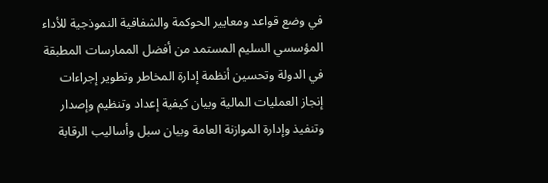في وضع قواعد ومعايير الحوكمة والشفافية النموذجية للأداء المؤسسي السليم المستمد من أفضل الممارسات المطبقة في الدولة وتحسين أنظمة إدارة المخاطر وتطوير إجراءات إنجاز العمليات المالية وبيان كيفية إعداد وتنظيم وإصدار وتنفيذ وإدارة الموازنة العامة وبيان سبل وأساليب الرقابة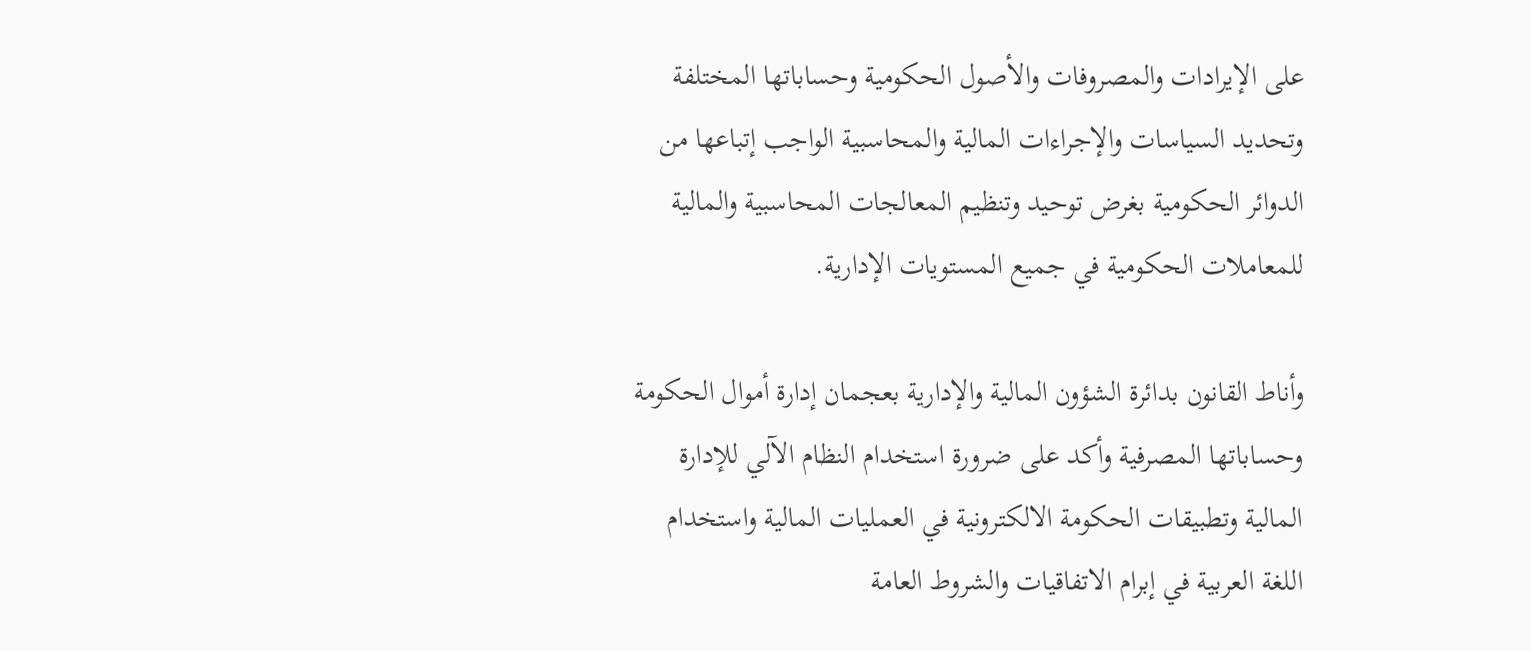على الإيرادات والمصروفات والأصول الحكومية وحساباتها المختلفة وتحديد السياسات والإجراءات المالية والمحاسبية الواجب إتباعها من الدوائر الحكومية بغرض توحيد وتنظيم المعالجات المحاسبية والمالية للمعاملات الحكومية في جميع المستويات الإدارية.

وأناط القانون بدائرة الشؤون المالية والإدارية بعجمان إدارة أموال الحكومة وحساباتها المصرفية وأكد على ضرورة استخدام النظام الآلي للإدارة المالية وتطبيقات الحكومة الالكترونية في العمليات المالية واستخدام اللغة العربية في إبرام الاتفاقيات والشروط العامة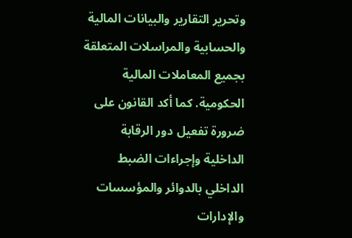وتحرير التقارير والبيانات المالية والحسابية والمراسلات المتعلقة بجميع المعاملات المالية الحكومية. كما أكد القانون على ضرورة تفعيل دور الرقابة الداخلية وإجراءات الضبط الداخلي بالدوائر والمؤسسات والإدارات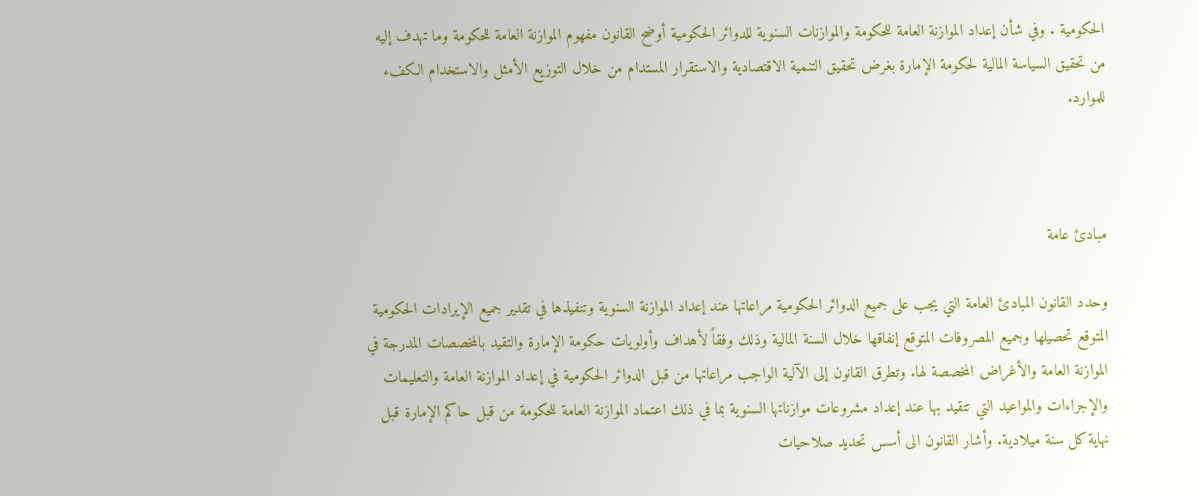الحكومية . وفي شأن إعداد الموازنة العامة للحكومة والموازنات السنوية للدوائر الحكومية أوضح القانون مفهوم الموازنة العامة للحكومة وما تهدف إليه من تحقيق السياسة المالية لحكومة الإمارة بغرض تحقيق التنمية الاقتصادية والاستقرار المستدام من خلال التوزيع الأمثل والاستخدام الكفء للموارد.



مبادئ عامة

وحدد القانون المبادئ العامة التي يجب على جميع الدوائر الحكومية مراعاتها عند إعداد الموازنة السنوية وتنفيذها في تقدير جميع الإيرادات الحكومية المتوقع تحصيلها وجميع المصروفات المتوقع إنفاقها خلال السنة المالية وذلك وفقاً لأهداف وأولويات حكومة الإمارة والتقيد بالمخصصات المدرجة في الموازنة العامة والأغراض المخصصة لها. وتطرق القانون إلى الآلية الواجب مراعاتها من قبل الدوائر الحكومية في إعداد الموازنة العامة والتعليمات والإجراءات والمواعيد التي تتقيد بها عند إعداد مشروعات موازناتها السنوية بما في ذلك اعتماد الموازنة العامة للحكومة من قبل حاكم الإمارة قبل نهاية كل سنة ميلادية. وأشار القانون الى أسس تحديد صلاحيات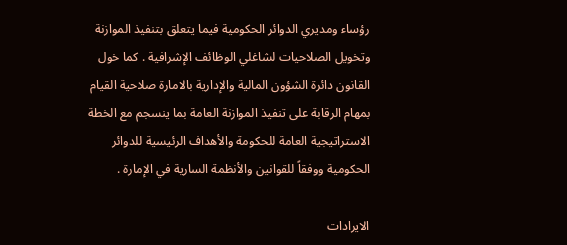رؤساء ومديري الدوائر الحكومية فيما يتعلق بتنفيذ الموازنة وتخويل الصلاحيات لشاغلي الوظائف الإشرافية . كما خول القانون دائرة الشؤون المالية والإدارية بالامارة صلاحية القيام بمهام الرقابة على تنفيذ الموازنة العامة بما ينسجم مع الخطة الاستراتيجية العامة للحكومة والأهداف الرئيسية للدوائر الحكومية ووفقاً للقوانين والأنظمة السارية في الإمارة .

الايرادات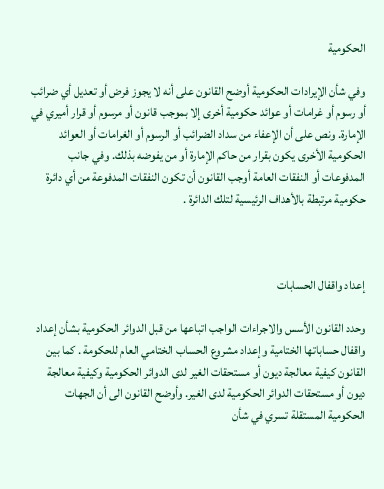الحكومية

وفي شأن الإيرادات الحكومية أوضح القانون على أنه لا يجوز فرض أو تعديل أي ضرائب أو رسوم أو غرامات أو عوائد حكومية أخرى إلا بموجب قانون أو مرسوم أو قرار أميري في الإمارة. ونص على أن الإعفاء من سداد الضرائب أو الرسوم أو الغرامات أو العوائد الحكومية الأخرى يكون بقرار من حاكم الإمارة أو من يفوضه بذلك. وفي جانب المدفوعات أو النفقات العامة أوجب القانون أن تكون النفقات المدفوعة من أي دائرة حكومية مرتبطة بالأهداف الرئيسية لتلك الدائرة .



إعداد واقفال الحسابات

وحدد القانون الأسس والاجراءات الواجب اتباعها من قبل الدوائر الحكومية بشأن إعداد واقفال حساباتها الختامية وإعداد مشروع الحساب الختامي العام للحكومة . كما بين القانون كيفية معالجة ديون أو مستحقات الغير لدى الدوائر الحكومية وكيفية معالجة ديون أو مستحقات الدوائر الحكومية لدى الغير. وأوضح القانون الى أن الجهات الحكومية المستقلة تسري في شأن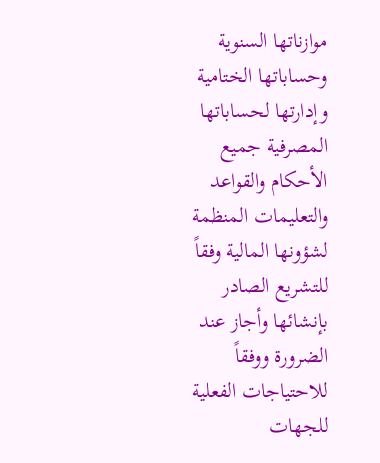موازناتها السنوية وحساباتها الختامية وإدارتها لحساباتها المصرفية جميع الأحكام والقواعد والتعليمات المنظمة لشؤونها المالية وفقاً للتشريع الصادر بإنشائها وأجاز عند الضرورة ووفقاً للاحتياجات الفعلية للجهات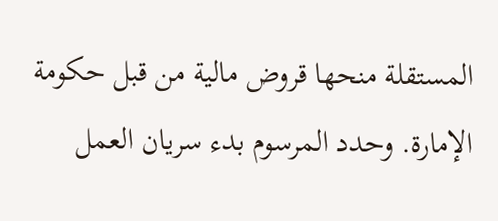المستقلة منحها قروض مالية من قبل حكومة الإمارة. وحدد المرسوم بدء سريان العمل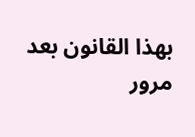بهذا القانون بعد مرور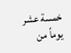خمسة عشر يوماً من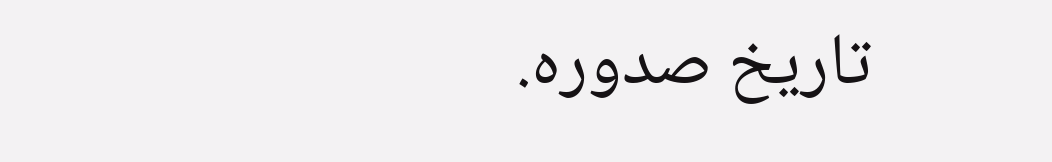تاريخ صدوره.